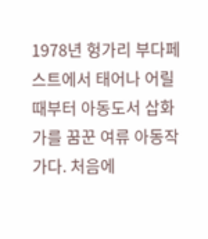1978년 헝가리 부다페스트에서 태어나 어릴 때부터 아동도서 삽화가를 꿈꾼 여류 아동작가다. 처음에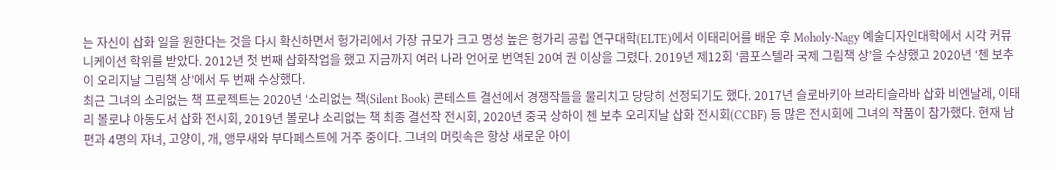는 자신이 삽화 일을 원한다는 것을 다시 확신하면서 헝가리에서 가장 규모가 크고 명성 높은 헝가리 공립 연구대학(ELTE)에서 이태리어를 배운 후 Moholy-Nagy 예술디자인대학에서 시각 커뮤니케이션 학위를 받았다. 2012년 첫 번째 삽화작업을 했고 지금까지 여러 나라 언어로 번역된 20여 권 이상을 그렸다. 2019년 제12회 ‘콤포스텔라 국제 그림책 상’을 수상했고 2020년 ‘첸 보추이 오리지날 그림책 상’에서 두 번째 수상했다.
최근 그녀의 소리없는 책 프로젝트는 2020년 ‘소리없는 책(Silent Book) 콘테스트 결선에서 경쟁작들을 물리치고 당당히 선정되기도 했다. 2017년 슬로바키아 브라티슬라바 삽화 비엔날레, 이태리 볼로냐 아동도서 삽화 전시회, 2019년 볼로냐 소리없는 책 최종 결선작 전시회, 2020년 중국 상하이 첸 보추 오리지날 삽화 전시회(CCBF) 등 많은 전시회에 그녀의 작품이 참가했다. 현재 남편과 4명의 자녀, 고양이, 개, 앵무새와 부다페스트에 거주 중이다. 그녀의 머릿속은 항상 새로운 아이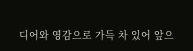디어와 영감으로 가득 차 있어 앞으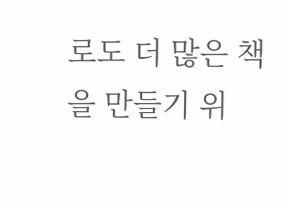로도 더 많은 책을 만들기 위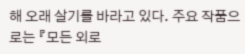해 오래 살기를 바라고 있다. 주요 작품으로는 『모든 외로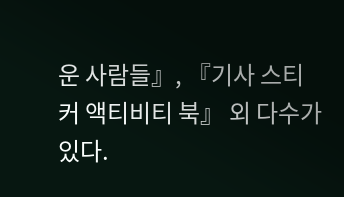운 사람들』, 『기사 스티커 액티비티 북』 외 다수가 있다.